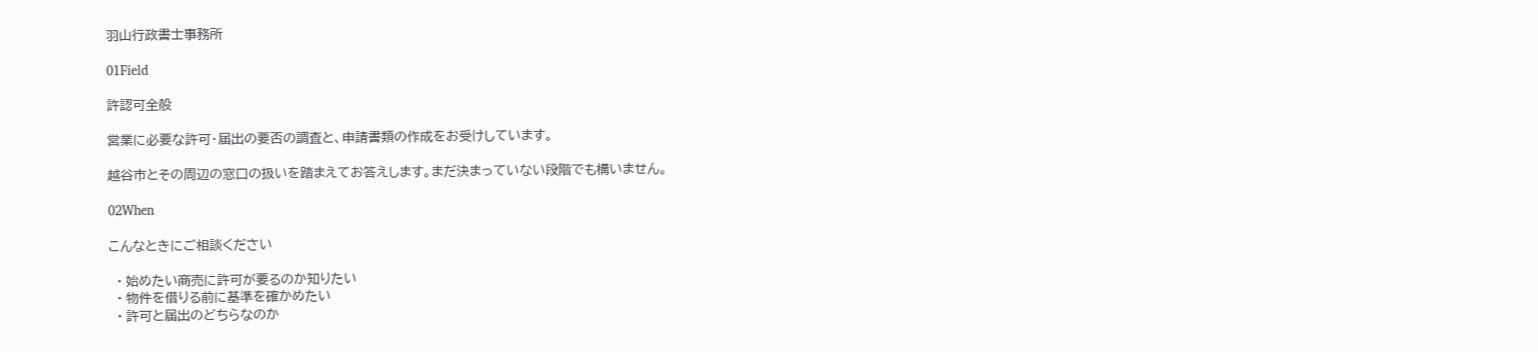羽山行政書士事務所

01Field

許認可全般

営業に必要な許可・届出の要否の調査と、申請書類の作成をお受けしています。

越谷市とその周辺の窓口の扱いを踏まえてお答えします。まだ決まっていない段階でも構いません。

02When

こんなときにご相談ください

  • 始めたい商売に許可が要るのか知りたい
  • 物件を借りる前に基準を確かめたい
  • 許可と届出のどちらなのか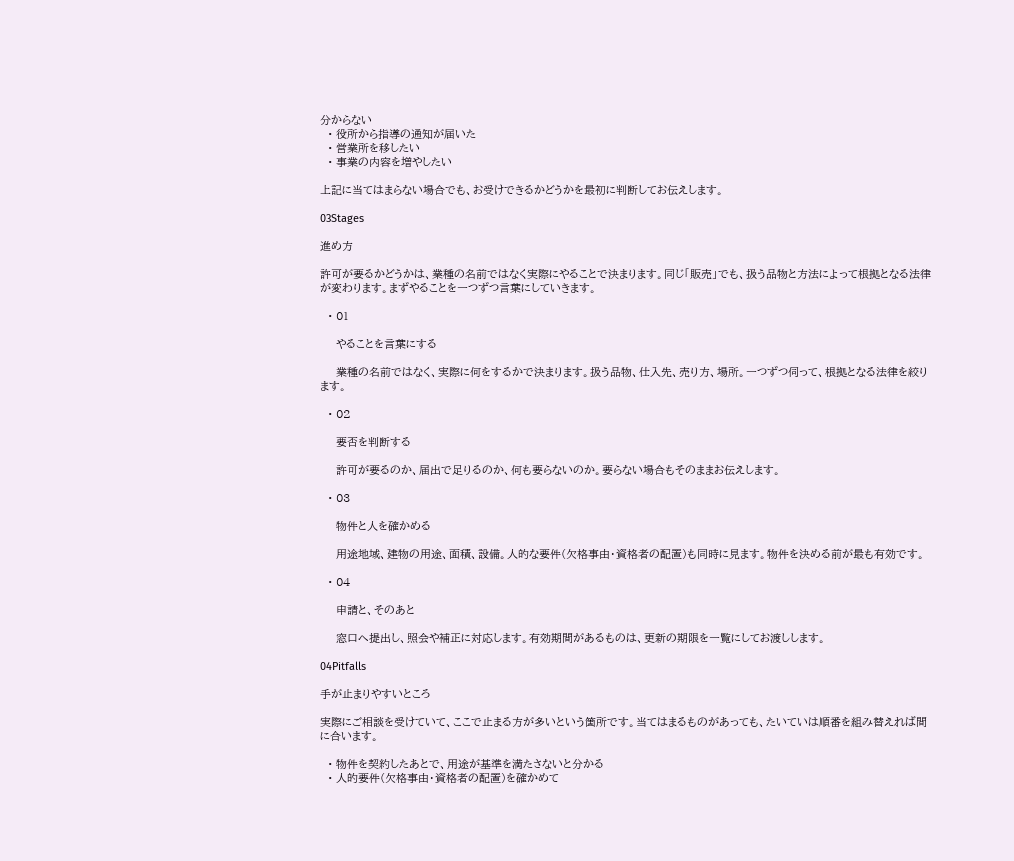分からない
  • 役所から指導の通知が届いた
  • 営業所を移したい
  • 事業の内容を増やしたい

上記に当てはまらない場合でも、お受けできるかどうかを最初に判断してお伝えします。

03Stages

進め方

許可が要るかどうかは、業種の名前ではなく実際にやることで決まります。同じ「販売」でも、扱う品物と方法によって根拠となる法律が変わります。まずやることを一つずつ言葉にしていきます。

  • 01

    やることを言葉にする

    業種の名前ではなく、実際に何をするかで決まります。扱う品物、仕入先、売り方、場所。一つずつ伺って、根拠となる法律を絞ります。

  • 02

    要否を判断する

    許可が要るのか、届出で足りるのか、何も要らないのか。要らない場合もそのままお伝えします。

  • 03

    物件と人を確かめる

    用途地域、建物の用途、面積、設備。人的な要件(欠格事由・資格者の配置)も同時に見ます。物件を決める前が最も有効です。

  • 04

    申請と、そのあと

    窓口へ提出し、照会や補正に対応します。有効期間があるものは、更新の期限を一覧にしてお渡しします。

04Pitfalls

手が止まりやすいところ

実際にご相談を受けていて、ここで止まる方が多いという箇所です。当てはまるものがあっても、たいていは順番を組み替えれば間に合います。

  • 物件を契約したあとで、用途が基準を満たさないと分かる
  • 人的要件(欠格事由・資格者の配置)を確かめて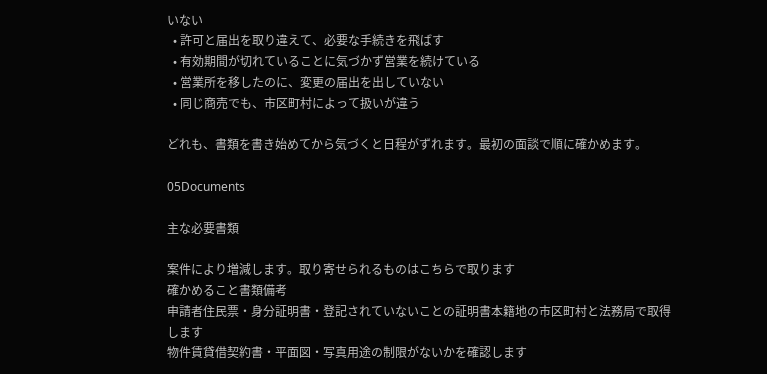いない
  • 許可と届出を取り違えて、必要な手続きを飛ばす
  • 有効期間が切れていることに気づかず営業を続けている
  • 営業所を移したのに、変更の届出を出していない
  • 同じ商売でも、市区町村によって扱いが違う

どれも、書類を書き始めてから気づくと日程がずれます。最初の面談で順に確かめます。

05Documents

主な必要書類

案件により増減します。取り寄せられるものはこちらで取ります
確かめること書類備考
申請者住民票・身分証明書・登記されていないことの証明書本籍地の市区町村と法務局で取得します
物件賃貸借契約書・平面図・写真用途の制限がないかを確認します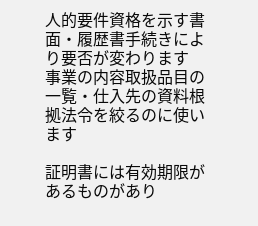人的要件資格を示す書面・履歴書手続きにより要否が変わります
事業の内容取扱品目の一覧・仕入先の資料根拠法令を絞るのに使います

証明書には有効期限があるものがあり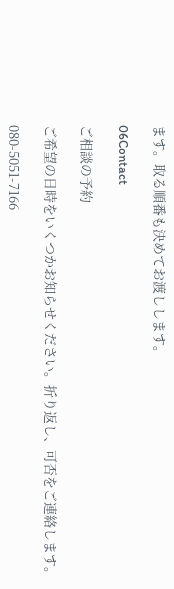ます。取る順番も決めてお渡しします。

06Contact

ご相談の予約

ご希望の日時をいくつかお知らせください。折り返し、可否をご連絡します。

080-5051-7166